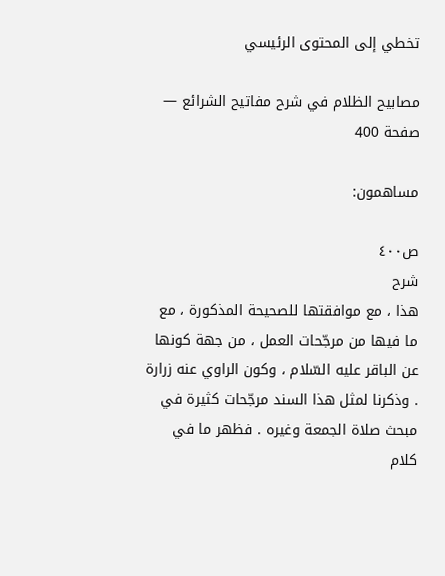تخطي إلى المحتوى الرئيسي

مصابيح الظلام في شرح مفاتيح الشرائع — صفحة 400

مساهمون:

ص٤٠٠
شرح
هذا ، مع موافقتها للصحيحة المذكورة ، مع ما فيها من مرجّحات العمل ، من جهة كونها عن الباقر عليه السّلام ، وكون الراوي عنه زرارة . وذكرنا لمثل هذا السند مرجّحات كثيرة في مبحث صلاة الجمعة وغيره . فظهر ما في كلام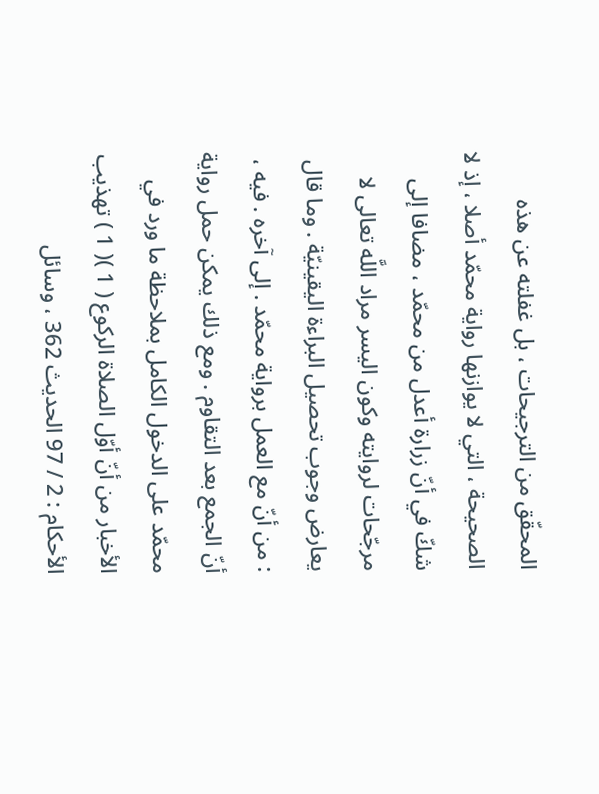المحقّق من الترجيحات ، بل غفلته عن هذه الصحيحة ، التي لا يوازنها رواية محمّد أصلا ، إذ لا شكّ في أنّ زرارة أعدل من محمّد ، مضافا إلى مرجّحات لروايته وكون اليسر مراد اللَّه تعالى لا يعارض وجوب تحصيل البراءة اليقينيّة . وما قال : من أنّ مع العمل برواية محمّد . إلى آخره . فيه ، أنّ الجمع بعد التقاوم . ومع ذلك يمكن حمل رواية محمّد على الدخول الكامل بملاحظة ما ورد في الأخبار من أنّ أوّل الصلاة الركوع ( 1 )( 1 ) تهذيب الأحكام : 2 / 97 الحديث 362 ، وسائل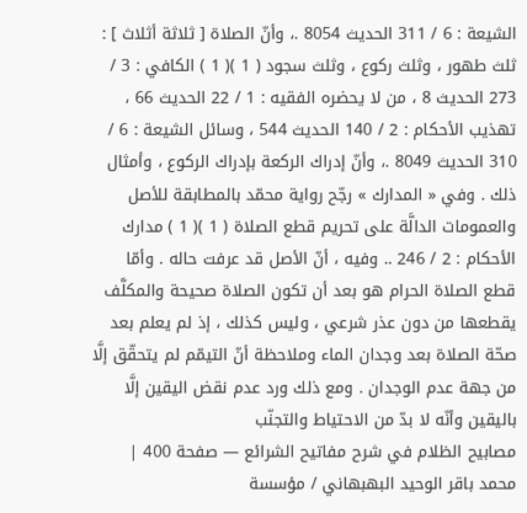الشيعة : 6 / 311 الحديث 8054 .، وأنّ الصلاة [ ثلاثة أثلاث ] : ثلث طهور ، وثلث ركوع ، وثلث سجود ( 1 )( 1 ) الكافي : 3 / 273 الحديث 8 ، من لا يحضره الفقيه : 1 / 22 الحديث 66 ، تهذيب الأحكام : 2 / 140 الحديث 544 ، وسائل الشيعة : 6 / 310 الحديث 8049 .، وأنّ إدراك الركعة بإدراك الركوع ، وأمثال ذلك . وفي « المدارك » رجّح رواية محمّد بالمطابقة للأصل والعمومات الدالَّة على تحريم قطع الصلاة ( 1 )( 1 ) مدارك الأحكام : 2 / 246 .. وفيه ، أنّ الأصل قد عرفت حاله . وأمّا قطع الصلاة الحرام هو بعد أن تكون الصلاة صحيحة والمكلَّف يقطعها من دون عذر شرعي ، وليس كذلك ، إذ لم يعلم بعد صحّة الصلاة بعد وجدان الماء وملاحظة أنّ التيمّم لم يتحقّق إلَّا من جهة عدم الوجدان . ومع ذلك ورد عدم نقض اليقين إلَّا باليقين وأنّه لا بدّ من الاحتياط والتجنّب
مصابيح الظلام في شرح مفاتيح الشرائع — صفحة 400 | محمد باقر الوحيد البهبهاني / مؤسسة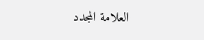العلامة المجدد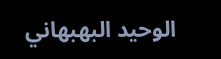الوحيد البهبهاني